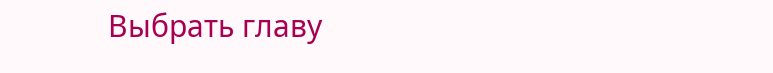Выбрать главу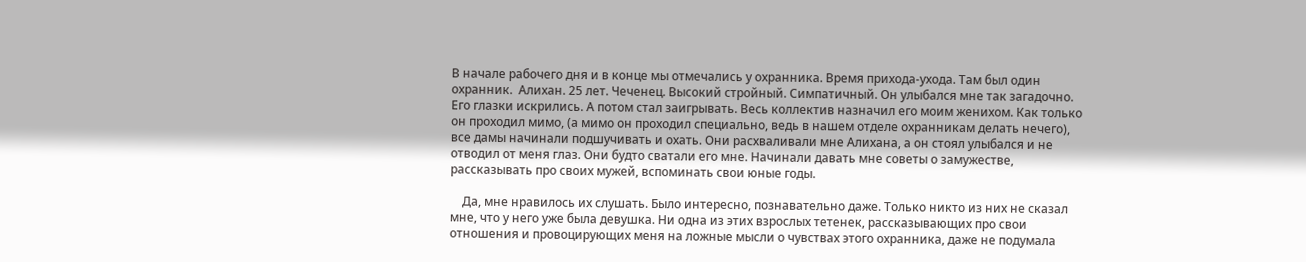В начале рабочего дня и в конце мы отмечались у охранника. Время прихода-ухода. Там был один охранник.  Алихан. 25 лет. Чеченец. Высокий стройный. Симпатичный. Он улыбался мне так загадочно. Его глазки искрились. А потом стал заигрывать. Весь коллектив назначил его моим женихом. Как только он проходил мимо, (а мимо он проходил специально, ведь в нашем отделе охранникам делать нечего), все дамы начинали подшучивать и охать. Они расхваливали мне Алихана, а он стоял улыбался и не отводил от меня глаз. Они будто сватали его мне. Начинали давать мне советы о замужестве, рассказывать про своих мужей, вспоминать свои юные годы.

    Да, мне нравилось их слушать. Было интересно, познавательно даже. Только никто из них не сказал мне, что у него уже была девушка. Ни одна из этих взрослых тетенек, рассказывающих про свои отношения и провоцирующих меня на ложные мысли о чувствах этого охранника, даже не подумала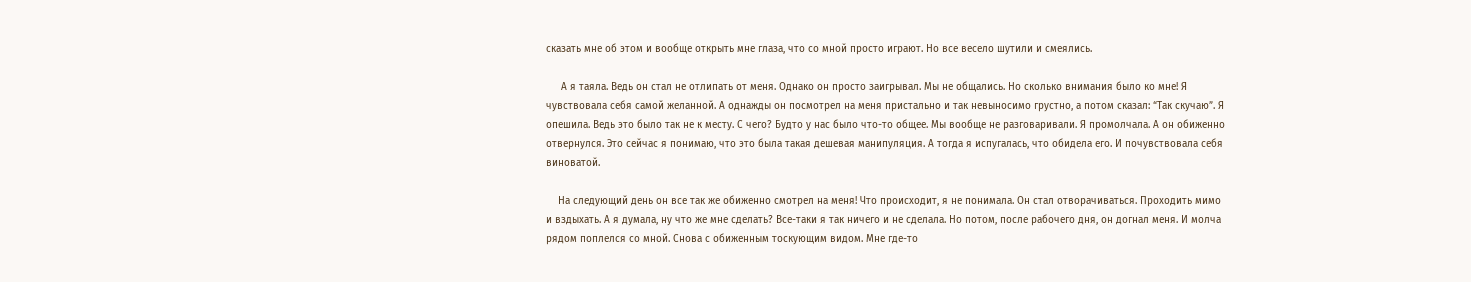сказать мне об этом и вообще открыть мне глаза, что со мной просто играют. Но все весело шутили и смеялись.

     А я таяла. Ведь он стал не отлипать от меня. Однако он просто заигрывал. Мы не общались. Но сколько внимания было ко мне! Я чувствовала себя самой желанной. А однажды он посмотрел на меня пристально и так невыносимо грустно, а потом сказал: “Так скучаю”. Я опешила. Ведь это было так не к месту. С чего? Будто у нас было что-то общее. Мы вообще не разговаривали. Я промолчала. А он обиженно отвернулся. Это сейчас я понимаю, что это была такая дешевая манипуляция. А тогда я испугалась, что обидела его. И почувствовала себя виноватой.

    На следующий день он все так же обиженно смотрел на меня! Что происходит, я не понимала. Он стал отворачиваться. Проходить мимо и вздыхать. А я думала, ну что же мне сделать? Все-таки я так ничего и не сделала. Но потом, после рабочего дня, он догнал меня. И молча рядом поплелся со мной. Снова с обиженным тоскующим видом. Мне где-то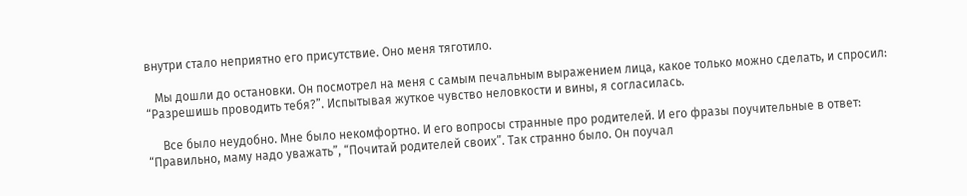внутри стало неприятно его присутствие. Оно меня тяготило.

   Мы дошли до остановки. Он посмотрел на меня с самым печальным выражением лица, какое только можно сделать, и спросил: “Разрешишь проводить тебя?”. Испытывая жуткое чувство неловкости и вины, я согласилась.

     Все было неудобно. Мне было некомфортно. И его вопросы странные про родителей. И его фразы поучительные в ответ: “Правильно, маму надо уважать”, “Почитай родителей своих”. Так странно было. Он поучал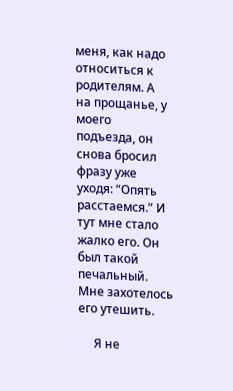меня, как надо относиться к родителям. А на прощанье, у моего подъезда, он снова бросил фразу уже уходя: “Опять расстаемся.” И тут мне стало жалко его. Он был такой печальный. Мне захотелось его утешить.

     Я не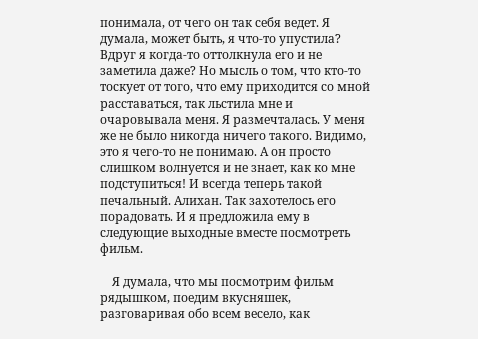понимала, от чего он так себя ведет. Я думала, может быть, я что-то упустила? Вдруг я когда-то оттолкнула его и не заметила даже? Но мысль о том, что кто-то тоскует от того, что ему приходится со мной расставаться, так льстила мне и очаровывала меня. Я размечталась. У меня же не было никогда ничего такого. Видимо, это я чего-то не понимаю. А он просто слишком волнуется и не знает, как ко мне подступиться! И всегда теперь такой печальный. Алихан. Так захотелось его порадовать. И я предложила ему в следующие выходные вместе посмотреть фильм.

    Я думала, что мы посмотрим фильм рядышком, поедим вкусняшек, разговаривая обо всем весело, как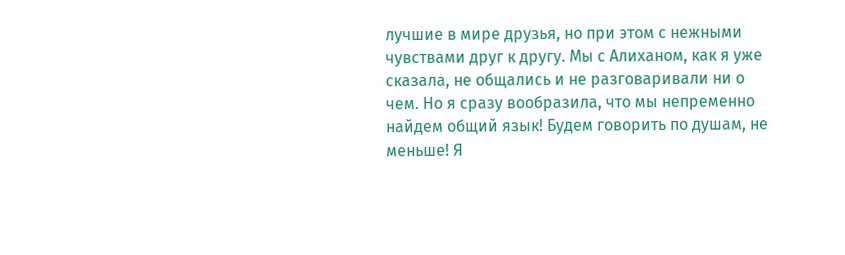лучшие в мире друзья, но при этом с нежными чувствами друг к другу. Мы с Алиханом, как я уже сказала, не общались и не разговаривали ни о чем. Но я сразу вообразила, что мы непременно найдем общий язык! Будем говорить по душам, не меньше! Я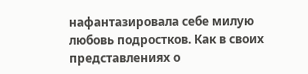нафантазировала себе милую любовь подростков. Как в своих представлениях о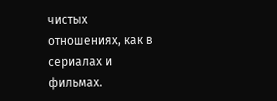чистых отношениях, как в сериалах и фильмах.